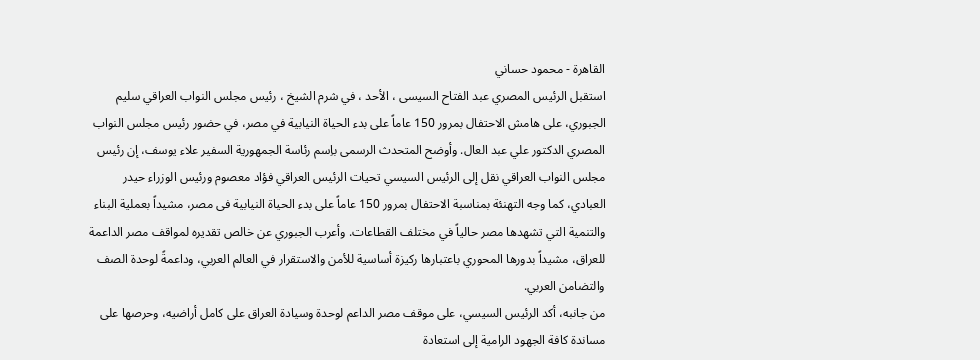القاهرة - محمود حساني
استقبل الرئيس المصري عبد الفتاح السيسى ، الأحد ، في شرم الشيخ ، رئيس مجلس النواب العراقي سليم الجبوري، على هامش الاحتفال بمرور 150 عاماً على بدء الحياة النيابية في مصر، في حضور رئيس مجلس النواب المصري الدكتور علي عبد العال. وأوضح المتحدث الرسمى باِسم رئاسة الجمهورية السفير علاء يوسف، إن رئيس مجلس النواب العراقي نقل إلى الرئيس السيسي تحيات الرئيس العراقي فؤاد معصوم ورئيس الوزراء حيدر العبادي، كما وجه التهنئة بمناسبة الاحتفال بمرور 150 عاماً على بدء الحياة النيابية فى مصر، مشيداً بعملية البناء والتنمية التي تشهدها مصر حالياً في مختلف القطاعات. وأعرب الجبوري عن خالص تقديره لمواقف مصر الداعمة للعراق، مشيداً بدورها المحوري باعتبارها ركيزة أساسية للأمن والاستقرار في العالم العربي، وداعمةً لوحدة الصف والتضامن العربي.
من جانبه، أكد الرئيس السيسي، على موقف مصر الداعم لوحدة وسيادة العراق على كامل أراضيه، وحرصها على مساندة كافة الجهود الرامية إلى استعادة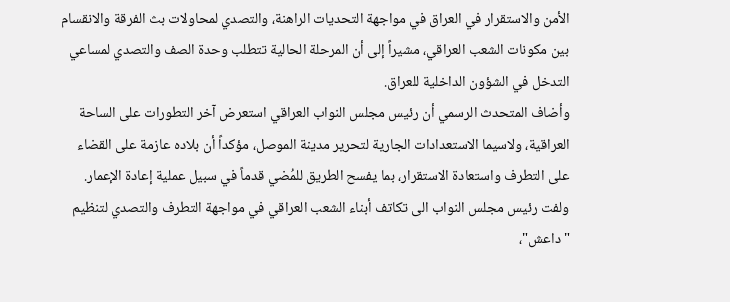الأمن والاستقرار في العراق في مواجهة التحديات الراهنة، والتصدي لمحاولات بث الفرقة والانقسام بين مكونات الشعب العراقي، مشيراً إلى أن المرحلة الحالية تتطلب وحدة الصف والتصدي لمساعي التدخل في الشؤون الداخلية للعراق.
وأضاف المتحدث الرسمي أن رئيس مجلس النواب العراقي استعرض آخر التطورات على الساحة العراقية، ولاسيما الاستعدادات الجارية لتحرير مدينة الموصل، مؤكداً أن بلاده عازمة على القضاء على التطرف واستعادة الاستقرار، بما يفسح الطريق للمُضي قدماً في سبيل عملية إعادة الإعمار. ولفت رئيس مجلس النواب الى تكاتف أبناء الشعب العراقي في مواجهة التطرف والتصدي لتنظيم "داعش"،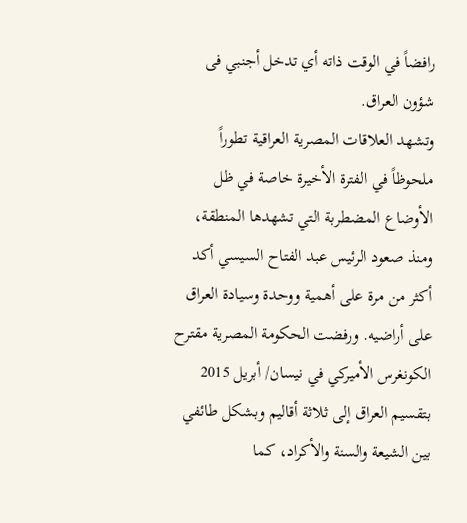رافضاً في الوقت ذاته أي تدخل أجنبي فى شؤون العراق.
وتشهد العلاقات المصرية العراقية تطوراً ملحوظاً في الفترة الأخيرة خاصة في ظل الأوضاع المضطربة التي تشهدها المنطقة، ومنذ صعود الرئيس عبد الفتاح السيسي أكد أكثر من مرة على أهمية ووحدة وسيادة العراق على أراضيه. ورفضت الحكومة المصرية مقترح الكونغرس الأميركي في نيسان/ أبريل 2015 بتقسيم العراق إلى ثلاثة أقاليم وبشكل طائفي بين الشيعة والسنة والأكراد، كما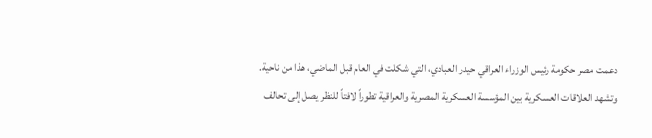دعمت مصر حكومة رئيس الوزراء العراقي حيدر العبادي، التي شكلت في العام قبل الماضي، هذا من ناحية.
وتشهد العلاقات العسكرية بين المؤسسة العسكرية المصرية والعراقية تطوراً لافتاً للنظر يصل إلى تحالف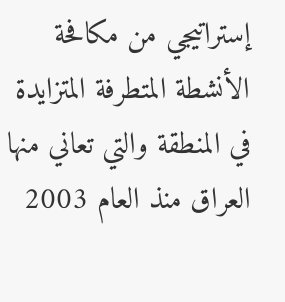إستراتيجي من مكافحة الأنشطة المتطرفة المتزايدة في المنطقة والتي تعاني منها العراق منذ العام 2003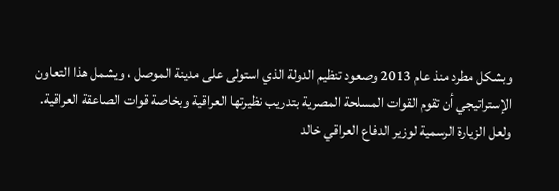وبشكل مطرد منذ عام 2013 وصعود تنظيم الدولة الذي استولى على مدينة الموصل ، ويشمل هذا التعاون الإستراتيجي أن تقوم القوات المسلحة المصرية بتدريب نظيرتها العراقية وبخاصة قوات الصاعقة العراقية.
ولعل الزيارة الرسمية لوزير الدفاع العراقي خالد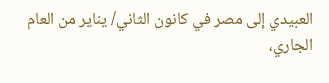العبيدي إلى مصر في كانون الثاني/ يناير من العام الجاري،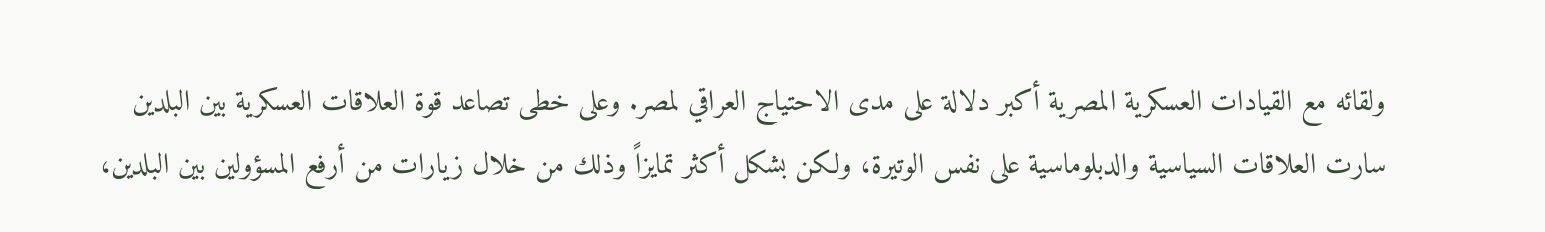ولقائه مع القيادات العسكرية المصرية أكبر دلالة على مدى الاحتياج العراقي لمصر. وعلى خطى تصاعد قوة العلاقات العسكرية بين البلدين سارت العلاقات السياسية والدبلوماسية على نفس الوتيرة، ولكن بشكل أكثر تمايزاً وذلك من خلال زيارات من أرفع المسؤولين بين البلدين،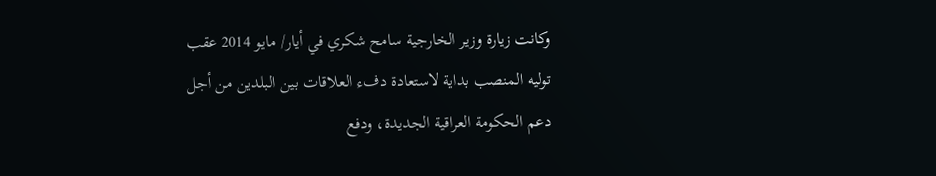وكانت زيارة وزير الخارجية سامح شكري في أيار/ مايو 2014 عقب توليه المنصب بداية لاستعادة دفء العلاقات بين البلدين من أجل دعم الحكومة العراقية الجديدة، ودفع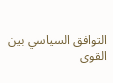التوافق السياسي بين القوى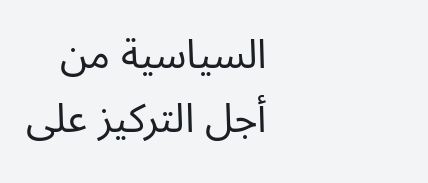السياسية من أجل التركيز على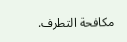مكافحة التطرف.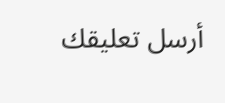أرسل تعليقك